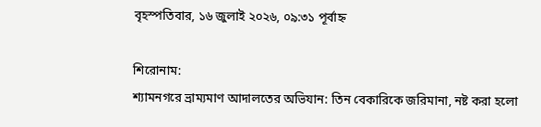বৃহস্পতিবার, ১৬ জুলাই ২০২৬, ০৯:৩১ পূর্বাহ্ন

শিরোনাম:
শ্যামনগরে ভ্রাম্যমাণ আদালতের অভিযান: তিন বেকারিকে জরিমানা, নষ্ট করা হলো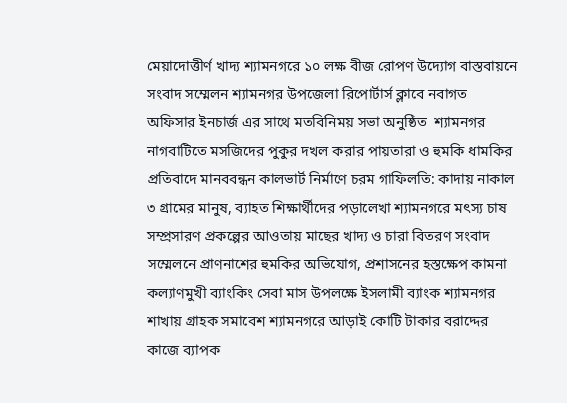মেয়াদোত্তীর্ণ খাদ্য শ্যামনগরে ১০ লক্ষ বীজ রোপণ উদ্যোগ বাস্তবায়নে সংবাদ সম্মেলন শ্যামনগর উপজেলা রিপোর্টার্স ক্লাবে নবাগত অফিসার ইনচার্জ এর সাথে মতবিনিময় সভা অনুষ্ঠিত  শ্যামনগর নাগবাটিতে মসজিদের পুকুর দখল করার পায়তারা ও হুমকি ধামকির প্রতিবাদে মানববন্ধন কালভার্ট নির্মাণে চরম গাফিলতি: কাদায় নাকাল ৩ গ্রামের মানুষ, ব্যাহত শিক্ষার্থীদের পড়ালেখা শ্যামনগরে মৎস্য চাষ সম্প্রসারণ প্রকল্পের আওতায় মাছের খাদ্য ও চারা বিতরণ সংবাদ সম্মেলনে প্রাণনাশের হুমকির অভিযোগ, প্রশাসনের হস্তক্ষেপ কামনা কল্যাণমুখী ব্যাংকিং সেবা মাস উপলক্ষে ইসলামী ব্যাংক শ্যামনগর শাখায় গ্রাহক সমাবেশ শ্যামনগরে আড়াই কোটি টাকার বরাদ্দের কাজে ব্যাপক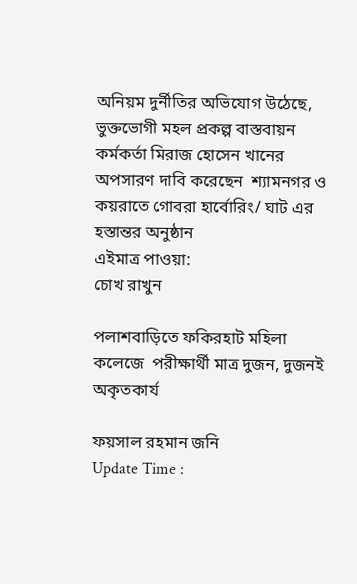অনিয়ম দুর্নীতির অভিযোগ উঠেছে, ভুক্তভোগী মহল প্রকল্প বাস্তবায়ন কর্মকর্তা মিরাজ হোসেন খানের অপসারণ দাবি করেছেন  শ্যামনগর ও কয়রাতে গোবরা হার্বোরিং/ ঘাট এর হস্তান্তর অনুষ্ঠান
এইমাত্র পাওয়া:
চোখ রাখুন

পলাশবাড়িতে ফকিরহাট মহিলা কলেজে  পরীক্ষার্থী মাত্র দুজন, দুজনই অকৃতকার্য

ফয়সাল রহমান জনি
Update Time :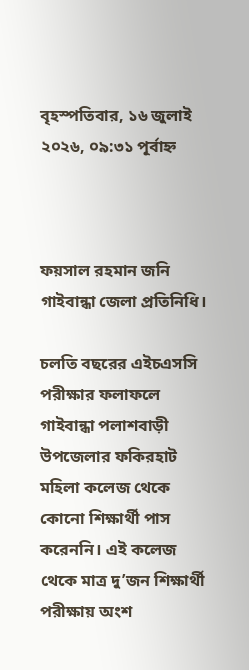বৃহস্পতিবার, ১৬ জুলাই ২০২৬, ০৯:৩১ পূর্বাহ্ন



ফয়সাল রহমান জনি গাইবান্ধা জেলা প্রতিনিধি।

চলতি বছরের এইচএসসি পরীক্ষার ফলাফলে গাইবান্ধা পলাশবাড়ী উপজেলার ফকিরহাট মহিলা কলেজ থেকে কোনো শিক্ষার্থী পাস করেননি। এই কলেজ থেকে মাত্র দু’জন শিক্ষার্থী পরীক্ষায় অংশ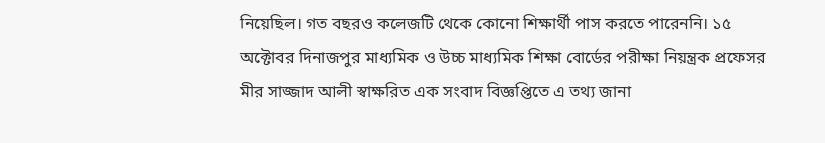নিয়েছিল। গত বছরও কলেজটি থেকে কোনো শিক্ষার্থী পাস করতে পারেননি। ১৫ অক্টোবর দিনাজপুর মাধ্যমিক ও উচ্চ মাধ্যমিক শিক্ষা বোর্ডের পরীক্ষা নিয়ন্ত্রক প্রফেসর মীর সাজ্জাদ আলী স্বাক্ষরিত এক সংবাদ বিজ্ঞপ্তিতে এ তথ্য জানা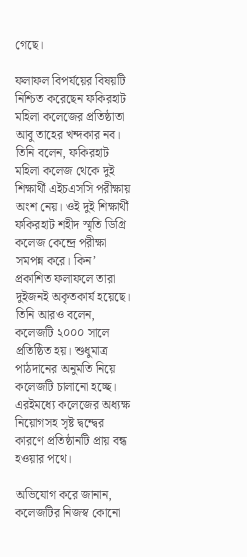গেছে।

ফলাফল বিপর্যয়ের বিষয়টি নিশ্চিত করেছেন ফকিরহাট মহিলা কলেজের প্রতিষ্ঠাতা আবু তাহের খন্দকার নব। তিনি বলেন, ফকিরহাট মহিলা কলেজ থেকে দুই শিক্ষার্থী এইচএসসি পরীক্ষায় অংশ নেয়। ওই দুই শিক্ষার্থী ফকিরহাট শহীদ স্মৃতি ডিগ্রি কলেজ কেন্দ্রে পরীক্ষা সমপন্ন করে। কিন’ প্রকাশিত ফলাফলে তারা দুইজনই অকৃতকার্য হয়েছে। তিনি আরও বলেন, কলেজটি ২০০০ সালে প্রতিষ্ঠিত হয়। শুধুমাত্র পাঠদানের অনুমতি নিয়ে কলেজটি চালানো হচ্ছে। এরইমধ্যে কলেজের অধ্যক্ষ নিয়োগসহ সৃষ্ট দ্বন্দ্বের কারণে প্রতিষ্ঠানটি প্রায় বন্ধ হওয়ার পথে।

অভিযোগ করে জানান, কলেজটির নিজস্ব কোনো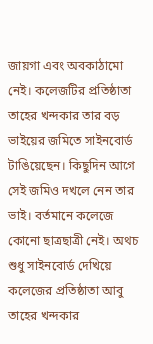জায়গা এবং অবকাঠামো নেই। কলেজটির প্রতিষ্ঠাতা তাহের খন্দকার তার বড় ভাইয়ের জমিতে সাইনবোর্ড টাঙিয়েছেন। কিছুদিন আগে সেই জমিও দখলে নেন তার ভাই। বর্তমানে কলেজে কোনো ছাত্রছাত্রী নেই। অথচ শুধু সাইনবোর্ড দেখিয়ে কলেজের প্রতিষ্ঠাতা আবু তাহের খন্দকার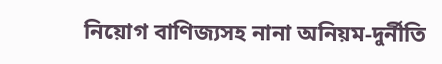নিয়োগ বাণিজ্যসহ নানা অনিয়ম-দুর্নীতি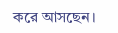করে আসছেন।